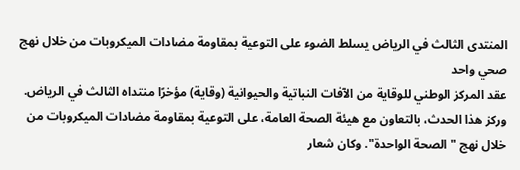المنتدى الثالث في الرياض يسلط الضوء على التوعية بمقاومة مضادات الميكروبات من خلال نهج صحي واحد
عقد المركز الوطني للوقاية من الآفات النباتية والحيوانية (وقاية) مؤخرًا منتداه الثالث في الرياض. وركز هذا الحدث، بالتعاون مع هيئة الصحة العامة، على التوعية بمقاومة مضادات الميكروبات من خلال نهج "الصحة الواحدة". وكان شعار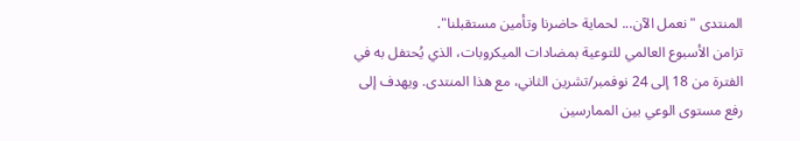المنتدى "نعمل الآن... لحماية حاضرنا وتأمين مستقبلنا".
تزامن الأسبوع العالمي للتوعية بمضادات الميكروبات، الذي يُحتفل به في الفترة من 18 إلى 24 نوفمبر/تشرين الثاني، مع هذا المنتدى. ويهدف إلى رفع مستوى الوعي بين الممارسين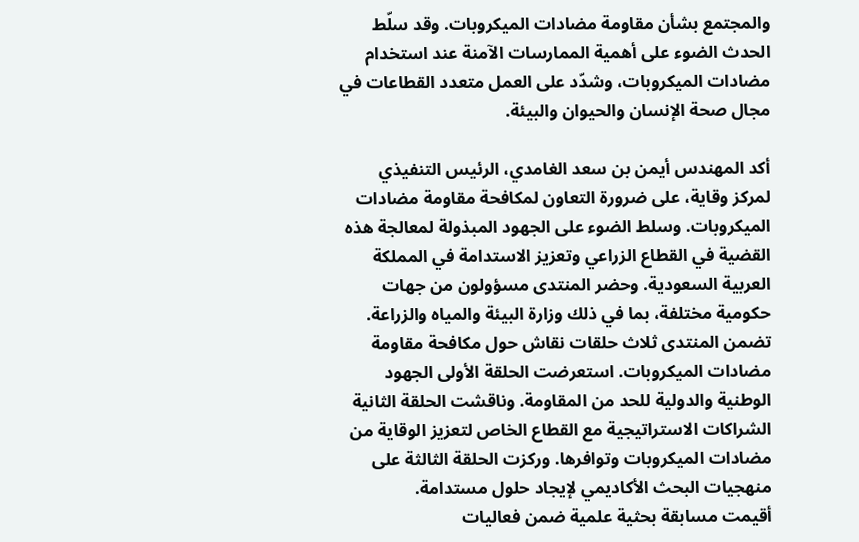والمجتمع بشأن مقاومة مضادات الميكروبات. وقد سلّط الحدث الضوء على أهمية الممارسات الآمنة عند استخدام مضادات الميكروبات، وشدّد على العمل متعدد القطاعات في مجال صحة الإنسان والحيوان والبيئة.

أكد المهندس أيمن بن سعد الغامدي، الرئيس التنفيذي لمركز وقاية، على ضرورة التعاون لمكافحة مقاومة مضادات الميكروبات. وسلط الضوء على الجهود المبذولة لمعالجة هذه القضية في القطاع الزراعي وتعزيز الاستدامة في المملكة العربية السعودية. وحضر المنتدى مسؤولون من جهات حكومية مختلفة، بما في ذلك وزارة البيئة والمياه والزراعة.
تضمن المنتدى ثلاث حلقات نقاش حول مكافحة مقاومة مضادات الميكروبات. استعرضت الحلقة الأولى الجهود الوطنية والدولية للحد من المقاومة. وناقشت الحلقة الثانية الشراكات الاستراتيجية مع القطاع الخاص لتعزيز الوقاية من مضادات الميكروبات وتوافرها. وركزت الحلقة الثالثة على منهجيات البحث الأكاديمي لإيجاد حلول مستدامة.
أقيمت مسابقة بحثية علمية ضمن فعاليات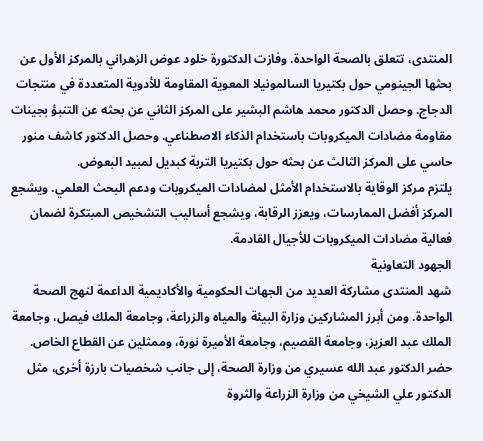المنتدى، تتعلق بالصحة الواحدة. وفازت الدكتورة خلود عوض الزهراني بالمركز الأول عن بحثها الجينومي حول بكتيريا السالمونيلا المعوية المقاومة للأدوية المتعددة في منتجات الدجاج. وحصل الدكتور محمد هاشم البشير على المركز الثاني عن بحثه عن التنبؤ بجينات مقاومة مضادات الميكروبات باستخدام الذكاء الاصطناعي. وحصل الدكتور كاشف منور حاسي على المركز الثالث عن بحثه حول بكتيريا التربة كبديل لمبيد البعوض.
يلتزم مركز الوقاية بالاستخدام الأمثل لمضادات الميكروبات ودعم البحث العلمي. ويشجع المركز أفضل الممارسات، ويعزز الرقابة، ويشجع أساليب التشخيص المبتكرة لضمان فعالية مضادات الميكروبات للأجيال القادمة.
الجهود التعاونية
شهد المنتدى مشاركة العديد من الجهات الحكومية والأكاديمية الداعمة لنهج الصحة الواحدة. ومن أبرز المشاركين وزارة البيئة والمياه والزراعة، وجامعة الملك فيصل، وجامعة الملك عبد العزيز، وجامعة القصيم، وجامعة الأميرة نورة، وممثلين عن القطاع الخاص.
حضر الدكتور عبد الله عسيري من وزارة الصحة، إلى جانب شخصيات بارزة أخرى، مثل الدكتور علي الشيخي من وزارة الزراعة والثروة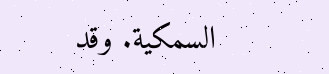السمكية. وقد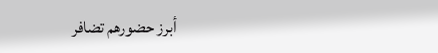أبرز حضورهم تضافر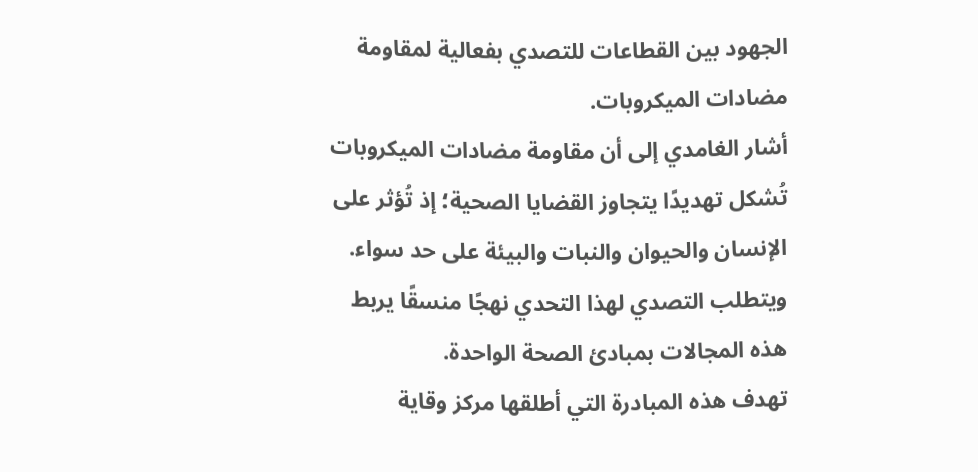الجهود بين القطاعات للتصدي بفعالية لمقاومة مضادات الميكروبات.
أشار الغامدي إلى أن مقاومة مضادات الميكروبات تُشكل تهديدًا يتجاوز القضايا الصحية؛ إذ تُؤثر على الإنسان والحيوان والنبات والبيئة على حد سواء. ويتطلب التصدي لهذا التحدي نهجًا منسقًا يربط هذه المجالات بمبادئ الصحة الواحدة.
تهدف هذه المبادرة التي أطلقها مركز وقاية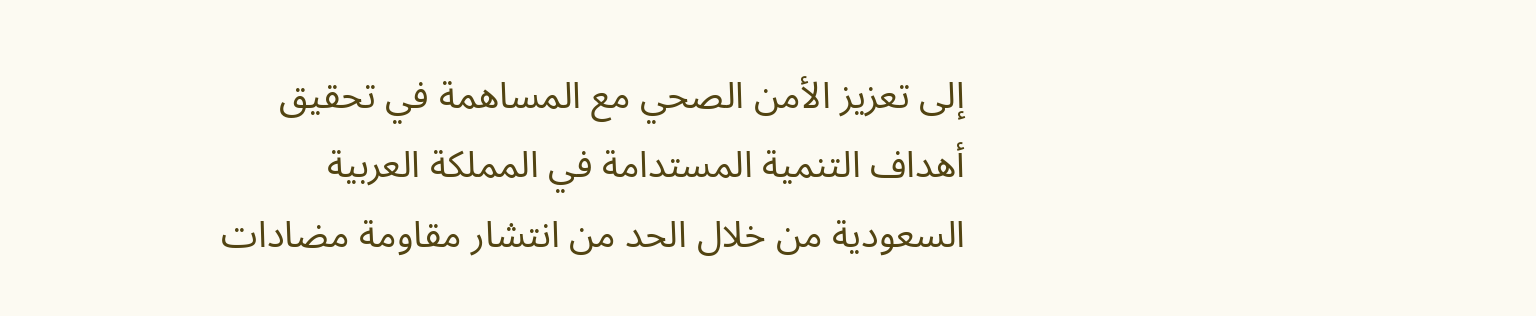إلى تعزيز الأمن الصحي مع المساهمة في تحقيق أهداف التنمية المستدامة في المملكة العربية السعودية من خلال الحد من انتشار مقاومة مضادات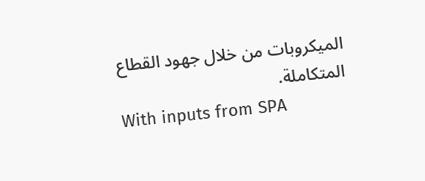الميكروبات من خلال جهود القطاع المتكاملة.
With inputs from SPA